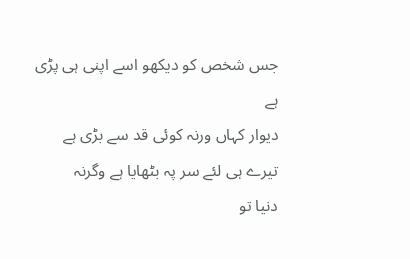جس شخص کو دیکھو اسے اپنی ہی پڑی ہے
دیوار کہاں ورنہ کوئی قد سے بڑی ہے
تیرے ہی لئے سر پہ بٹھایا ہے وگرنہ
دنیا تو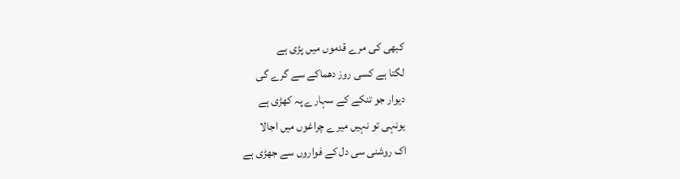کبھی کی مرے قدموں میں پڑی ہے
لگتا ہے کسی روز دھماکے سے گرے گی
دیوار جو تنکے کے سہارے پہ کھڑی ہے
یونہی تو نہیں میرے چراغوں میں اجالا
اک روشنی سی دل کے فواروں سے جھڑی ہے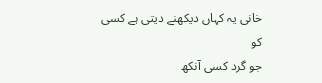خانی یہ کہاں دیکھنے دیتی ہے کسی کو
جو گرد کسی آنکھ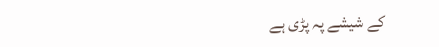کے شیشے پہ پڑی ہے